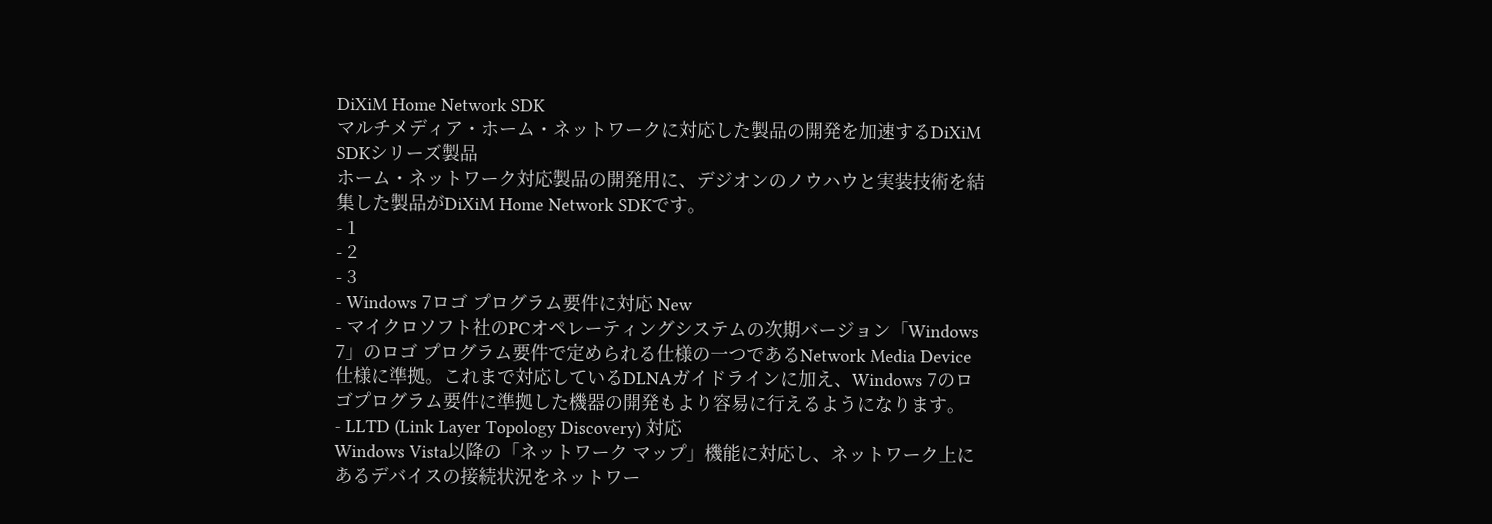DiXiM Home Network SDK
マルチメディア・ホーム・ネットワークに対応した製品の開発を加速するDiXiM SDKシリーズ製品
ホーム・ネットワーク対応製品の開発用に、デジオンのノウハウと実装技術を結集した製品がDiXiM Home Network SDKです。
- 1
- 2
- 3
- Windows 7ロゴ プログラム要件に対応 New
- マイクロソフト社のPCオペレーティングシステムの次期バージョン「Windows 7」のロゴ プログラム要件で定められる仕様の一つであるNetwork Media Device仕様に準拠。これまで対応しているDLNAガイドラインに加え、Windows 7のロゴプログラム要件に準拠した機器の開発もより容易に行えるようになります。
- LLTD (Link Layer Topology Discovery) 対応
Windows Vista以降の「ネットワーク マップ」機能に対応し、ネットワーク上にあるデバイスの接続状況をネットワー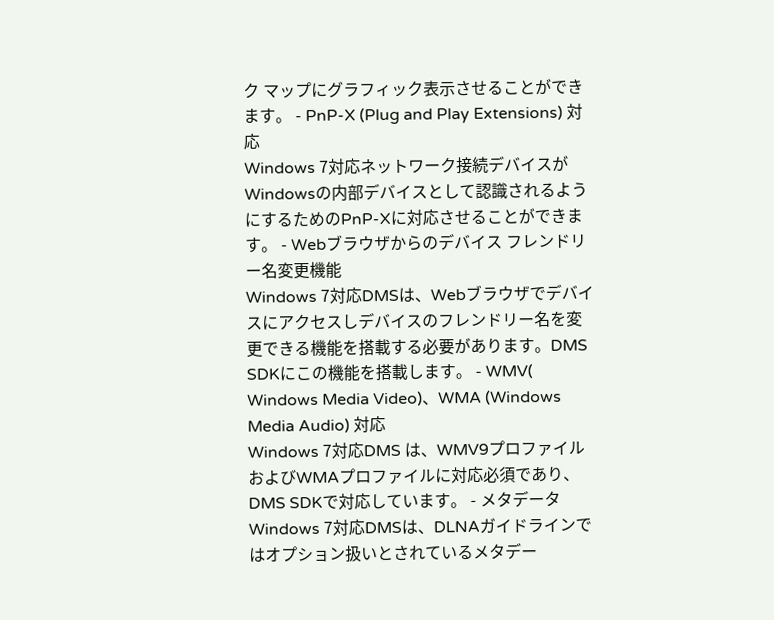ク マップにグラフィック表示させることができます。 - PnP-X (Plug and Play Extensions) 対応
Windows 7対応ネットワーク接続デバイスがWindowsの内部デバイスとして認識されるようにするためのPnP-Xに対応させることができます。 - Webブラウザからのデバイス フレンドリー名変更機能
Windows 7対応DMSは、Webブラウザでデバイスにアクセスしデバイスのフレンドリー名を変更できる機能を搭載する必要があります。DMS SDKにこの機能を搭載します。 - WMV( Windows Media Video)、WMA (Windows Media Audio) 対応
Windows 7対応DMS は、WMV9プロファイルおよびWMAプロファイルに対応必須であり、DMS SDKで対応しています。 - メタデータ
Windows 7対応DMSは、DLNAガイドラインではオプション扱いとされているメタデー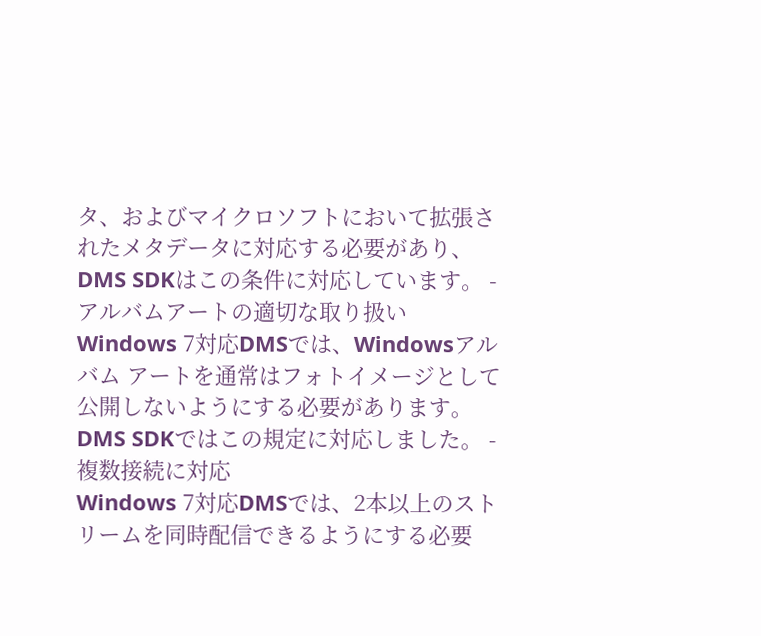タ、およびマイクロソフトにおいて拡張されたメタデータに対応する必要があり、DMS SDKはこの条件に対応しています。 - アルバムアートの適切な取り扱い
Windows 7対応DMSでは、Windowsアルバム アートを通常はフォトイメージとして公開しないようにする必要があります。DMS SDKではこの規定に対応しました。 - 複数接続に対応
Windows 7対応DMSでは、2本以上のストリームを同時配信できるようにする必要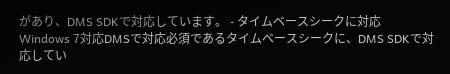があり、DMS SDKで対応しています。 - タイムベースシークに対応
Windows 7対応DMSで対応必須であるタイムベースシークに、DMS SDKで対応してい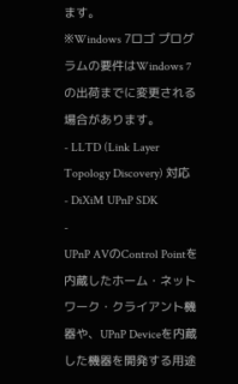ます。
※Windows 7ロゴ プログラムの要件はWindows 7の出荷までに変更される場合があります。
- LLTD (Link Layer Topology Discovery) 対応
- DiXiM UPnP SDK
-
UPnP AVのControl Pointを内蔵したホーム・ネットワーク・クライアント機器や、UPnP Deviceを内蔵した機器を開発する用途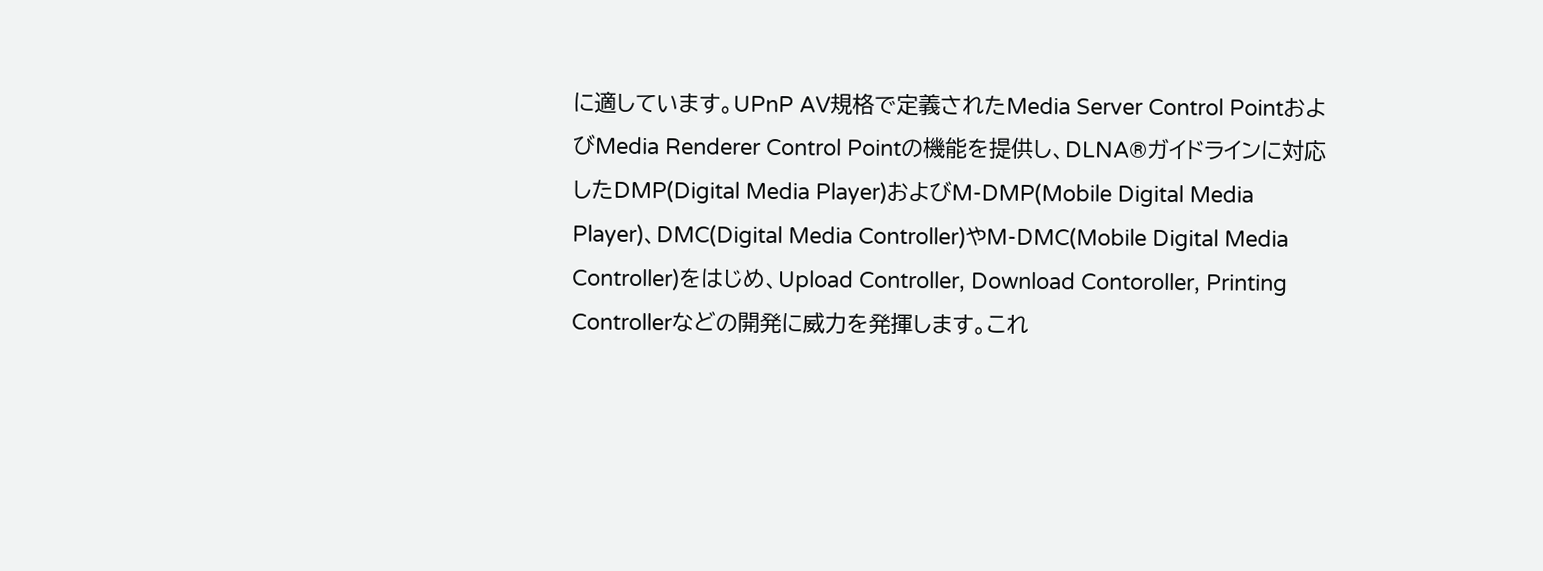に適しています。UPnP AV規格で定義されたMedia Server Control PointおよびMedia Renderer Control Pointの機能を提供し、DLNA®ガイドラインに対応したDMP(Digital Media Player)およびM-DMP(Mobile Digital Media Player)、DMC(Digital Media Controller)やM-DMC(Mobile Digital Media Controller)をはじめ、Upload Controller, Download Contoroller, Printing Controllerなどの開発に威力を発揮します。これ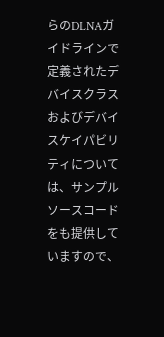らのDLNAガイドラインで定義されたデバイスクラスおよびデバイスケイパビリティについては、サンプルソースコードをも提供していますので、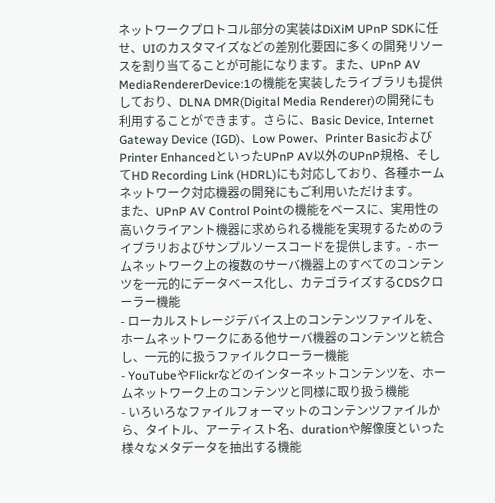ネットワークプロトコル部分の実装はDiXiM UPnP SDKに任せ、UIのカスタマイズなどの差別化要因に多くの開発リソースを割り当てることが可能になります。また、UPnP AV MediaRendererDevice:1の機能を実装したライブラリも提供しており、DLNA DMR(Digital Media Renderer)の開発にも利用することができます。さらに、Basic Device, Internet Gateway Device (IGD)、Low Power、Printer BasicおよびPrinter EnhancedといったUPnP AV以外のUPnP規格、そしてHD Recording Link (HDRL)にも対応しており、各種ホームネットワーク対応機器の開発にもご利用いただけます。
また、UPnP AV Control Pointの機能をベースに、実用性の高いクライアント機器に求められる機能を実現するためのライブラリおよびサンプルソースコードを提供します。- ホームネットワーク上の複数のサーバ機器上のすべてのコンテンツを一元的にデータベース化し、カテゴライズするCDSクローラー機能
- ローカルストレージデバイス上のコンテンツファイルを、ホームネットワークにある他サーバ機器のコンテンツと統合し、一元的に扱うファイルクローラー機能
- YouTubeやFlickrなどのインターネットコンテンツを、ホームネットワーク上のコンテンツと同様に取り扱う機能
- いろいろなファイルフォーマットのコンテンツファイルから、タイトル、アーティスト名、durationや解像度といった様々なメタデータを抽出する機能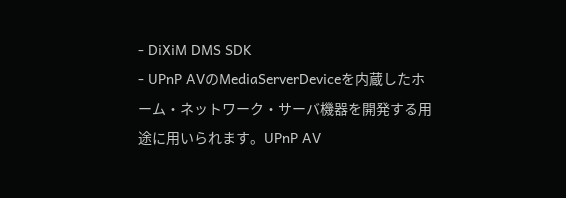- DiXiM DMS SDK
- UPnP AVのMediaServerDeviceを内蔵したホーム・ネットワーク・サーバ機器を開発する用途に用いられます。UPnP AV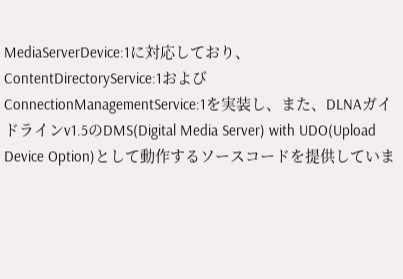MediaServerDevice:1に対応しており、ContentDirectoryService:1および ConnectionManagementService:1を実装し、また、DLNAガイドラインv1.5のDMS(Digital Media Server) with UDO(Upload Device Option)として動作するソースコードを提供していま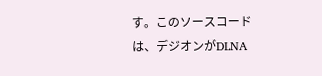す。このソースコードは、デジオンがDLNA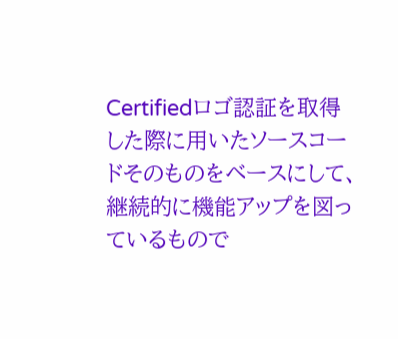Certifiedロゴ認証を取得した際に用いたソースコードそのものをベースにして、継続的に機能アップを図っているもので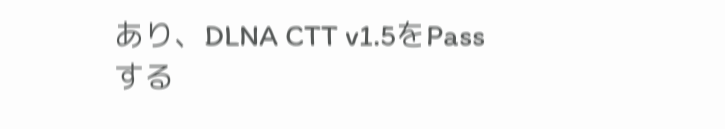あり、DLNA CTT v1.5をPassする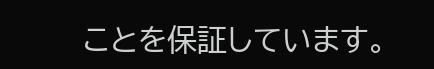ことを保証しています。